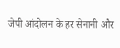जेपी आंदोलन के हर सेनानी और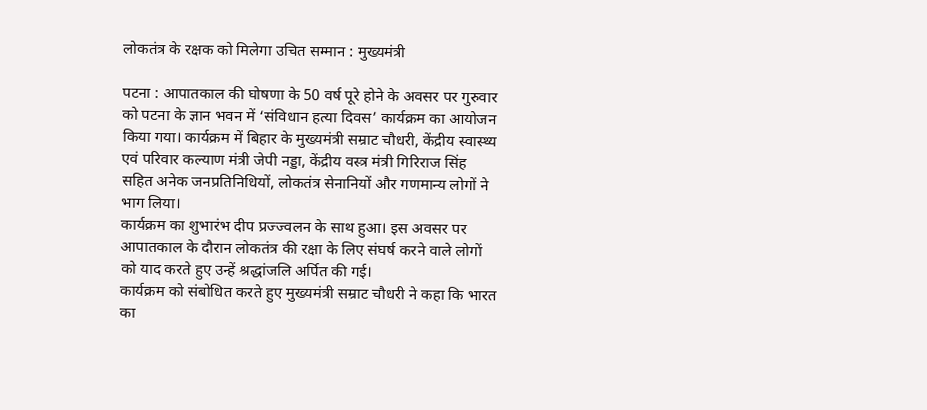लोकतंत्र के रक्षक को मिलेगा उचित सम्मान : मुख्यमंत्री

पटना : आपातकाल की घोषणा के 50 वर्ष पूरे होने के अवसर पर गुरुवार को पटना के ज्ञान भवन में ‘संविधान हत्या दिवस’ कार्यक्रम का आयोजन किया गया। कार्यक्रम में बिहार के मुख्यमंत्री सम्राट चौधरी, केंद्रीय स्वास्थ्य एवं परिवार कल्याण मंत्री जेपी नड्डा, केंद्रीय वस्त्र मंत्री गिरिराज सिंह सहित अनेक जनप्रतिनिधियों, लोकतंत्र सेनानियों और गणमान्य लोगों ने भाग लिया।
कार्यक्रम का शुभारंभ दीप प्रज्ज्वलन के साथ हुआ। इस अवसर पर आपातकाल के दौरान लोकतंत्र की रक्षा के लिए संघर्ष करने वाले लोगों को याद करते हुए उन्हें श्रद्धांजलि अर्पित की गई।
कार्यक्रम को संबोधित करते हुए मुख्यमंत्री सम्राट चौधरी ने कहा कि भारत का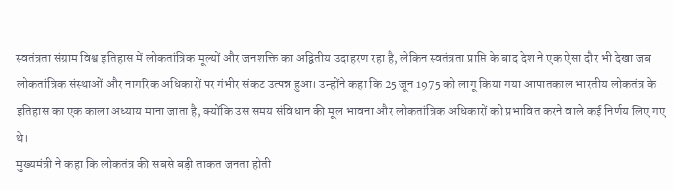स्वतंत्रता संग्राम विश्व इतिहास में लोकतांत्रिक मूल्यों और जनशक्ति का अद्वितीय उदाहरण रहा है, लेकिन स्वतंत्रता प्राप्ति के बाद देश ने एक ऐसा दौर भी देखा जब लोकतांत्रिक संस्थाओं और नागरिक अधिकारों पर गंभीर संकट उत्पन्न हुआ। उन्होंने कहा कि 25 जून 1975 को लागू किया गया आपातकाल भारतीय लोकतंत्र के इतिहास का एक काला अध्याय माना जाता है, क्योंकि उस समय संविधान की मूल भावना और लोकतांत्रिक अधिकारों को प्रभावित करने वाले कई निर्णय लिए गए थे।
मुख्यमंत्री ने कहा कि लोकतंत्र की सबसे बड़ी ताकत जनता होती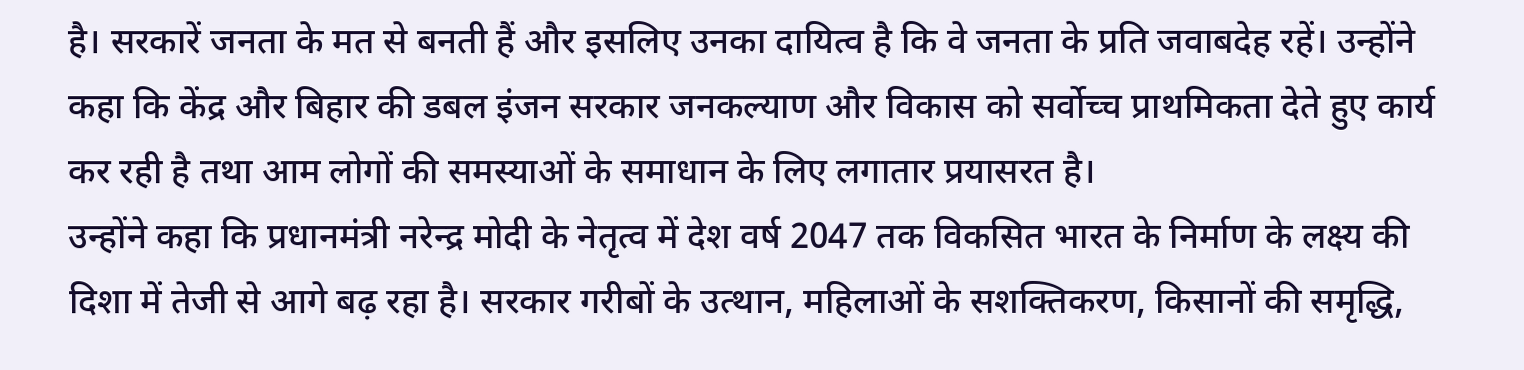है। सरकारें जनता के मत से बनती हैं और इसलिए उनका दायित्व है कि वे जनता के प्रति जवाबदेह रहें। उन्होंने कहा कि केंद्र और बिहार की डबल इंजन सरकार जनकल्याण और विकास को सर्वोच्च प्राथमिकता देते हुए कार्य कर रही है तथा आम लोगों की समस्याओं के समाधान के लिए लगातार प्रयासरत है।
उन्होंने कहा कि प्रधानमंत्री नरेन्द्र मोदी के नेतृत्व में देश वर्ष 2047 तक विकसित भारत के निर्माण के लक्ष्य की दिशा में तेजी से आगे बढ़ रहा है। सरकार गरीबों के उत्थान, महिलाओं के सशक्तिकरण, किसानों की समृद्धि,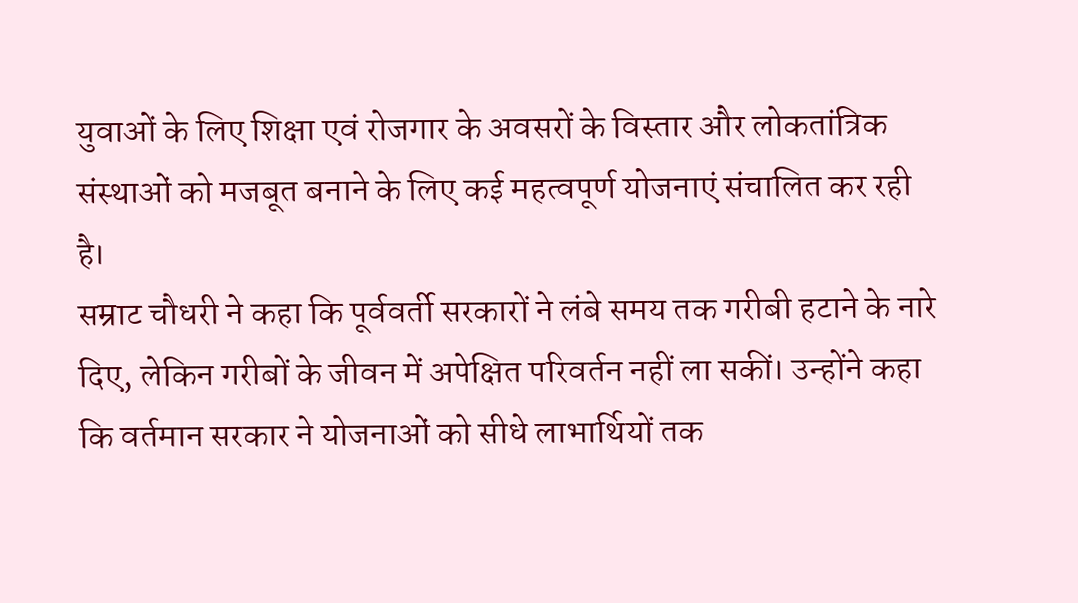युवाओं के लिए शिक्षा एवं रोजगार के अवसरों के विस्तार और लोकतांत्रिक संस्थाओं को मजबूत बनाने के लिए कई महत्वपूर्ण योजनाएं संचालित कर रही है।
सम्राट चौधरी ने कहा कि पूर्ववर्ती सरकारों ने लंबे समय तक गरीबी हटाने के नारे दिए, लेकिन गरीबों के जीवन में अपेक्षित परिवर्तन नहीं ला सकीं। उन्होंने कहा कि वर्तमान सरकार ने योजनाओं को सीधे लाभार्थियों तक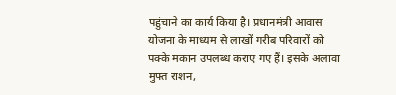पहुंचाने का कार्य किया है। प्रधानमंत्री आवास योजना के माध्यम से लाखों गरीब परिवारों को पक्के मकान उपलब्ध कराए गए हैं। इसके अलावा मुफ्त राशन,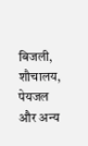बिजली, शौचालय, पेयजल और अन्य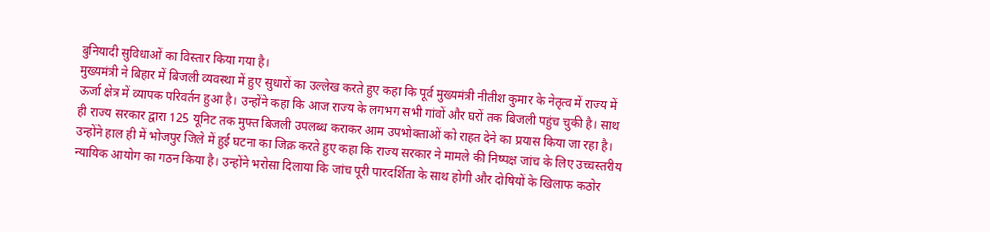बुनियादी सुविधाओं का विस्तार किया गया है।
मुख्यमंत्री ने बिहार में बिजली व्यवस्था में हुए सुधारों का उल्लेख करते हुए कहा कि पूर्व मुख्यमंत्री नीतीश कुमार के नेतृत्व में राज्य में ऊर्जा क्षेत्र में व्यापक परिवर्तन हुआ है। उन्होंने कहा कि आज राज्य के लगभग सभी गांवों और घरों तक बिजली पहुंच चुकी है। साथ ही राज्य सरकार द्वारा 125 यूनिट तक मुफ्त बिजली उपलब्ध कराकर आम उपभोक्ताओं को राहत देने का प्रयास किया जा रहा है।
उन्होंने हाल ही में भोजपुर जिले में हुई घटना का जिक्र करते हुए कहा कि राज्य सरकार ने मामले की निष्पक्ष जांच के लिए उच्चस्तरीय न्यायिक आयोग का गठन किया है। उन्होंने भरोसा दिलाया कि जांच पूरी पारदर्शिता के साथ होगी और दोषियों के खिलाफ कठोर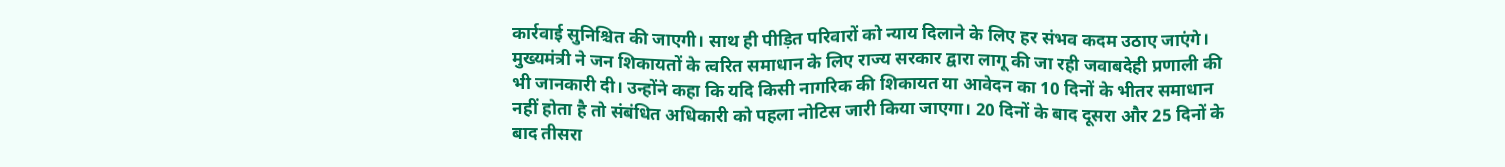कार्रवाई सुनिश्चित की जाएगी। साथ ही पीड़ित परिवारों को न्याय दिलाने के लिए हर संभव कदम उठाए जाएंगे।
मुख्यमंत्री ने जन शिकायतों के त्वरित समाधान के लिए राज्य सरकार द्वारा लागू की जा रही जवाबदेही प्रणाली की भी जानकारी दी। उन्होंने कहा कि यदि किसी नागरिक की शिकायत या आवेदन का 10 दिनों के भीतर समाधान नहीं होता है तो संबंधित अधिकारी को पहला नोटिस जारी किया जाएगा। 20 दिनों के बाद दूसरा और 25 दिनों के बाद तीसरा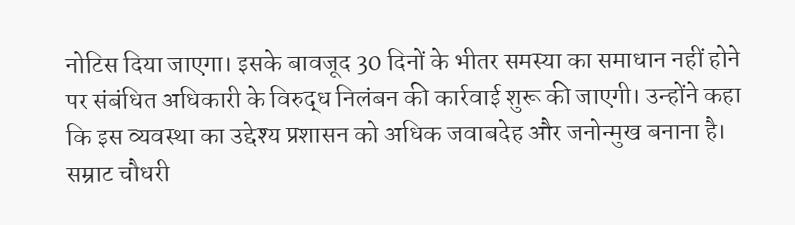नोटिस दिया जाएगा। इसके बावजूद 30 दिनों के भीतर समस्या का समाधान नहीं होने पर संबंधित अधिकारी के विरुद्ध निलंबन की कार्रवाई शुरू की जाएगी। उन्होंने कहा कि इस व्यवस्था का उद्देश्य प्रशासन को अधिक जवाबदेह और जनोन्मुख बनाना है।
सम्राट चौधरी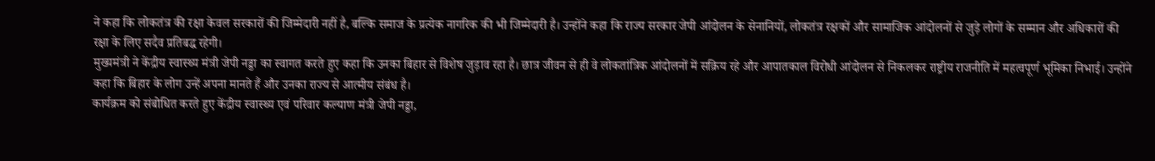ने कहा कि लोकतंत्र की रक्षा केवल सरकारों की जिम्मेदारी नहीं है, बल्कि समाज के प्रत्येक नागरिक की भी जिम्मेदारी है। उन्होंने कहा कि राज्य सरकार जेपी आंदोलन के सेनानियों, लोकतंत्र रक्षकों और सामाजिक आंदोलनों से जुड़े लोगों के सम्मान और अधिकारों की रक्षा के लिए सदैव प्रतिबद्ध रहेगी।
मुख्यमंत्री ने केंद्रीय स्वास्थ्य मंत्री जेपी नड्डा का स्वागत करते हुए कहा कि उनका बिहार से विशेष जुड़ाव रहा है। छात्र जीवन से ही वे लोकतांत्रिक आंदोलनों में सक्रिय रहे और आपातकाल विरोधी आंदोलन से निकलकर राष्ट्रीय राजनीति में महत्वपूर्ण भूमिका निभाई। उन्होंने कहा कि बिहार के लोग उन्हें अपना मानते हैं और उनका राज्य से आत्मीय संबंध है।
कार्यक्रम को संबोधित करते हुए केंद्रीय स्वास्थ्य एवं परिवार कल्याण मंत्री जेपी नड्डा,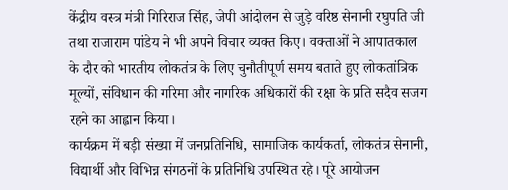केंद्रीय वस्त्र मंत्री गिरिराज सिंह, जेपी आंदोलन से जुड़े वरिष्ठ सेनानी रघुपति जी तथा राजाराम पांडेय ने भी अपने विचार व्यक्त किए। वक्ताओं ने आपातकाल के दौर को भारतीय लोकतंत्र के लिए चुनौतीपूर्ण समय बताते हुए लोकतांत्रिक मूल्यों, संविधान की गरिमा और नागरिक अधिकारों की रक्षा के प्रति सदैव सजग रहने का आह्वान किया।
कार्यक्रम में बड़ी संख्या में जनप्रतिनिधि, सामाजिक कार्यकर्ता, लोकतंत्र सेनानी, विद्यार्थी और विभिन्न संगठनों के प्रतिनिधि उपस्थित रहे। पूरे आयोजन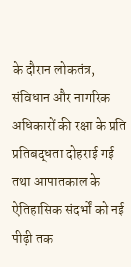के दौरान लोकतंत्र, संविधान और नागरिक अधिकारों की रक्षा के प्रति प्रतिबद्धता दोहराई गई तथा आपातकाल के ऐतिहासिक संदर्भों को नई पीढ़ी तक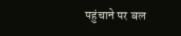पहुंचाने पर बल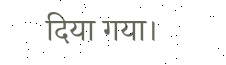दिया गया।